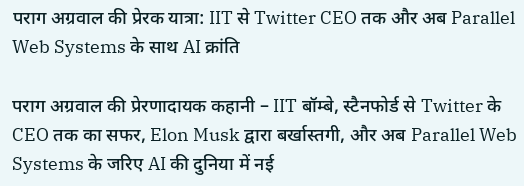पराग अग्रवाल की प्रेरक यात्रा: IIT से Twitter CEO तक और अब Parallel Web Systems के साथ AI क्रांति

पराग अग्रवाल की प्रेरणादायक कहानी – IIT बॉम्बे, स्टैनफोर्ड से Twitter के CEO तक का सफर, Elon Musk द्वारा बर्खास्तगी, और अब Parallel Web Systems के जरिए AI की दुनिया में नई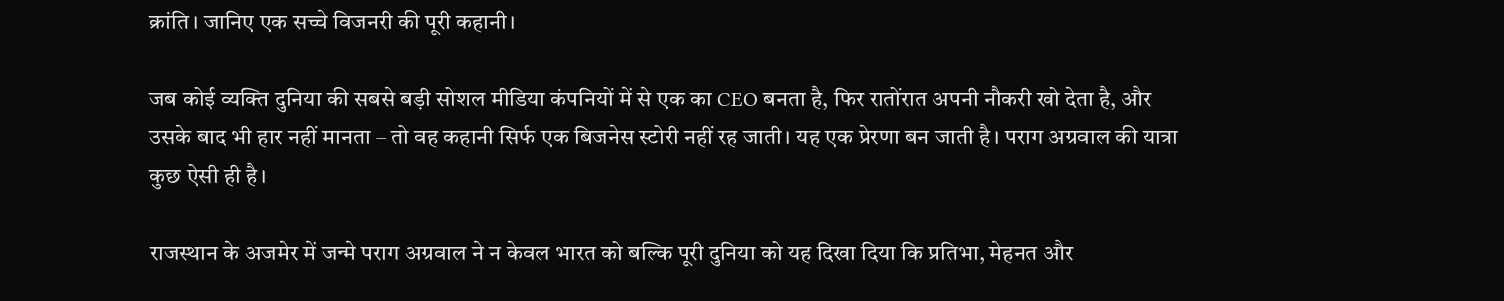क्रांति। जानिए एक सच्चे विजनरी की पूरी कहानी।

जब कोई व्यक्ति दुनिया की सबसे बड़ी सोशल मीडिया कंपनियों में से एक का CEO बनता है, फिर रातोंरात अपनी नौकरी खो देता है, और उसके बाद भी हार नहीं मानता – तो वह कहानी सिर्फ एक बिजनेस स्टोरी नहीं रह जाती। यह एक प्रेरणा बन जाती है। पराग अग्रवाल की यात्रा कुछ ऐसी ही है।

राजस्थान के अजमेर में जन्मे पराग अग्रवाल ने न केवल भारत को बल्कि पूरी दुनिया को यह दिखा दिया कि प्रतिभा, मेहनत और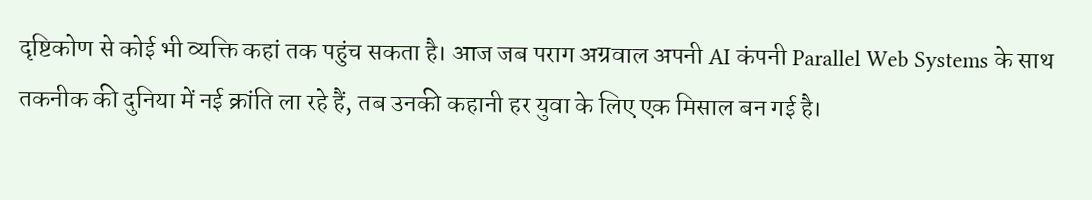दृष्टिकोण से कोई भी व्यक्ति कहां तक पहुंच सकता है। आज जब पराग अग्रवाल अपनी AI कंपनी Parallel Web Systems के साथ तकनीक की दुनिया में नई क्रांति ला रहे हैं, तब उनकी कहानी हर युवा के लिए एक मिसाल बन गई है।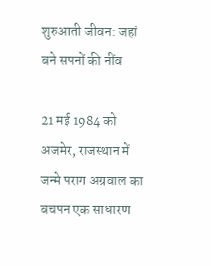शुरुआती जीवन: जहां बने सपनों की नींव

21 मई 1984 को अजमेर, राजस्थान में जन्मे पराग अग्रवाल का बचपन एक साधारण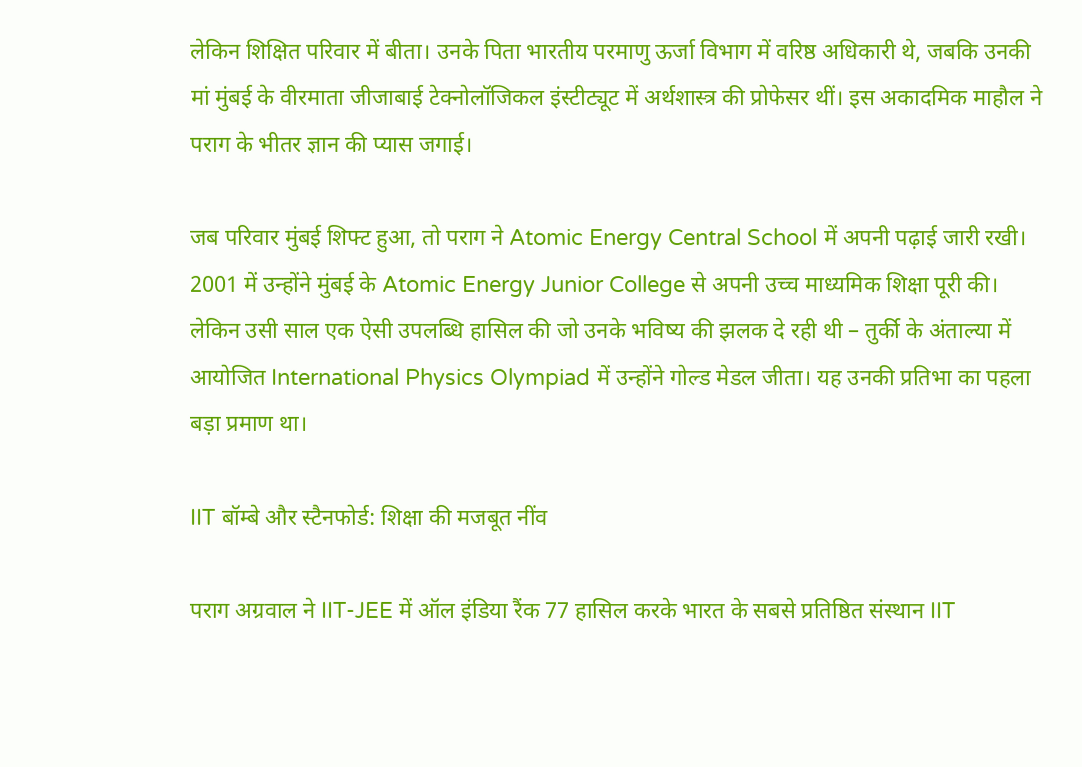लेकिन शिक्षित परिवार में बीता। उनके पिता भारतीय परमाणु ऊर्जा विभाग में वरिष्ठ अधिकारी थे, जबकि उनकी मां मुंबई के वीरमाता जीजाबाई टेक्नोलॉजिकल इंस्टीट्यूट में अर्थशास्त्र की प्रोफेसर थीं। इस अकादमिक माहौल ने पराग के भीतर ज्ञान की प्यास जगाई।

जब परिवार मुंबई शिफ्ट हुआ, तो पराग ने Atomic Energy Central School में अपनी पढ़ाई जारी रखी। 2001 में उन्होंने मुंबई के Atomic Energy Junior College से अपनी उच्च माध्यमिक शिक्षा पूरी की। लेकिन उसी साल एक ऐसी उपलब्धि हासिल की जो उनके भविष्य की झलक दे रही थी – तुर्की के अंताल्या में आयोजित International Physics Olympiad में उन्होंने गोल्ड मेडल जीता। यह उनकी प्रतिभा का पहला बड़ा प्रमाण था।

IIT बॉम्बे और स्टैनफोर्ड: शिक्षा की मजबूत नींव

पराग अग्रवाल ने IIT-JEE में ऑल इंडिया रैंक 77 हासिल करके भारत के सबसे प्रतिष्ठित संस्थान IIT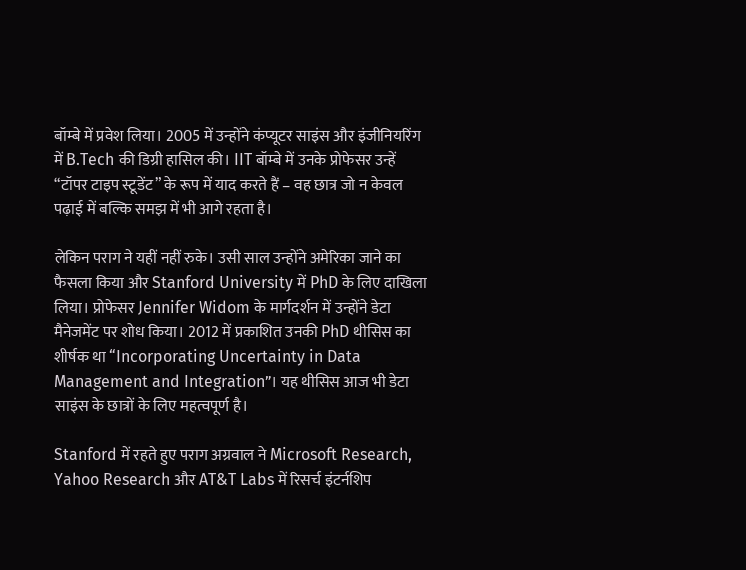बॉम्बे में प्रवेश लिया। 2005 में उन्होंने कंप्यूटर साइंस और इंजीनियरिंग में B.Tech की डिग्री हासिल की। IIT बॉम्बे में उनके प्रोफेसर उन्हें “टॉपर टाइप स्टूडेंट” के रूप में याद करते हैं – वह छात्र जो न केवल पढ़ाई में बल्कि समझ में भी आगे रहता है।

लेकिन पराग ने यहीं नहीं रुके। उसी साल उन्होंने अमेरिका जाने का फैसला किया और Stanford University में PhD के लिए दाखिला लिया। प्रोफेसर Jennifer Widom के मार्गदर्शन में उन्होंने डेटा मैनेजमेंट पर शोध किया। 2012 में प्रकाशित उनकी PhD थीसिस का शीर्षक था “Incorporating Uncertainty in Data Management and Integration”। यह थीसिस आज भी डेटा साइंस के छात्रों के लिए महत्वपूर्ण है।

Stanford में रहते हुए पराग अग्रवाल ने Microsoft Research, Yahoo Research और AT&T Labs में रिसर्च इंटर्नशिप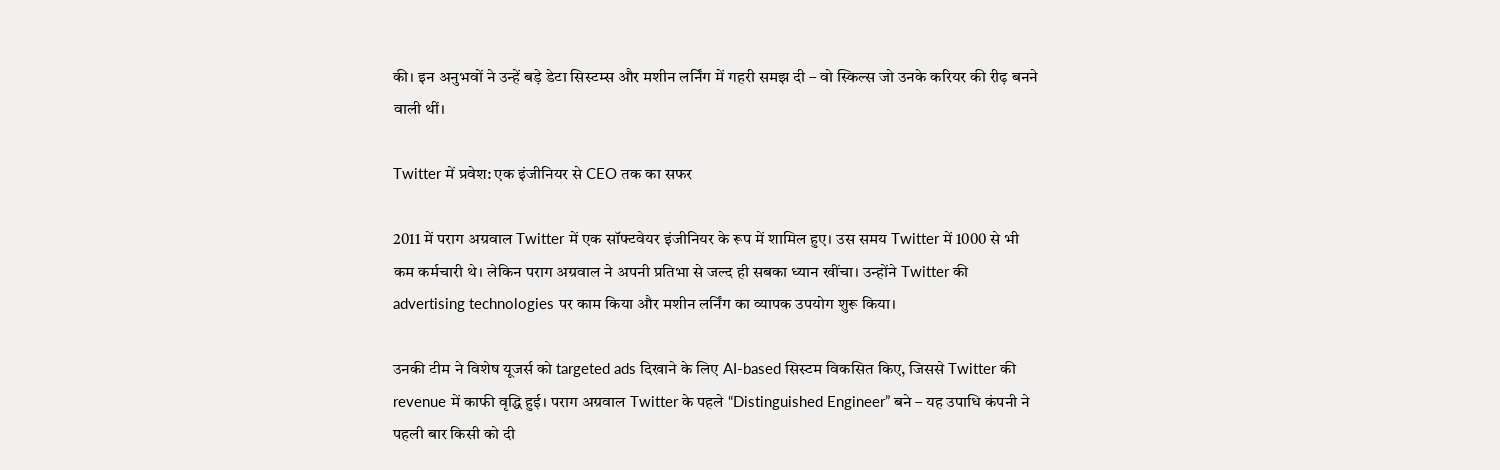की। इन अनुभवों ने उन्हें बड़े डेटा सिस्टम्स और मशीन लर्निंग में गहरी समझ दी – वो स्किल्स जो उनके करियर की रीढ़ बनने वाली थीं।

Twitter में प्रवेश: एक इंजीनियर से CEO तक का सफर

2011 में पराग अग्रवाल Twitter में एक सॉफ्टवेयर इंजीनियर के रूप में शामिल हुए। उस समय Twitter में 1000 से भी कम कर्मचारी थे। लेकिन पराग अग्रवाल ने अपनी प्रतिभा से जल्द ही सबका ध्यान खींचा। उन्होंने Twitter की advertising technologies पर काम किया और मशीन लर्निंग का व्यापक उपयोग शुरू किया।

उनकी टीम ने विशेष यूजर्स को targeted ads दिखाने के लिए AI-based सिस्टम विकसित किए, जिससे Twitter की revenue में काफी वृद्धि हुई। पराग अग्रवाल Twitter के पहले “Distinguished Engineer” बने – यह उपाधि कंपनी ने पहली बार किसी को दी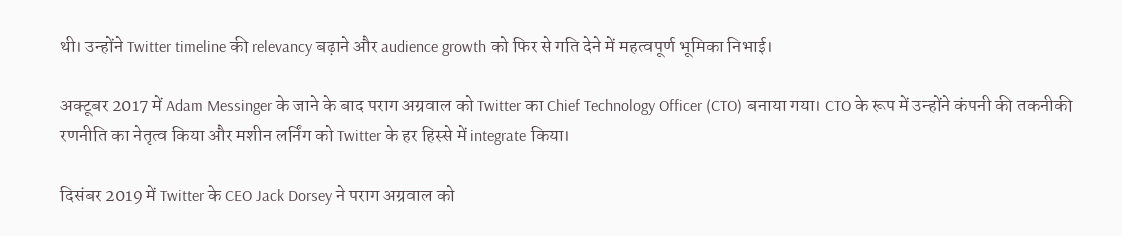थी। उन्होंने Twitter timeline की relevancy बढ़ाने और audience growth को फिर से गति देने में महत्वपूर्ण भूमिका निभाई।

अक्टूबर 2017 में Adam Messinger के जाने के बाद पराग अग्रवाल को Twitter का Chief Technology Officer (CTO) बनाया गया। CTO के रूप में उन्होंने कंपनी की तकनीकी रणनीति का नेतृत्व किया और मशीन लर्निंग को Twitter के हर हिस्से में integrate किया।

दिसंबर 2019 में Twitter के CEO Jack Dorsey ने पराग अग्रवाल को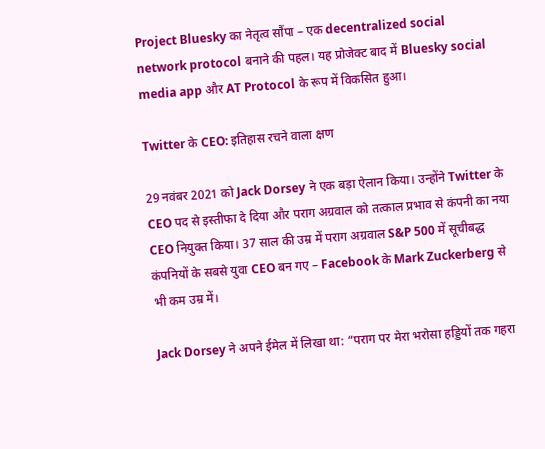Project Bluesky का नेतृत्व सौंपा – एक decentralized social network protocol बनाने की पहल। यह प्रोजेक्ट बाद में Bluesky social media app और AT Protocol के रूप में विकसित हुआ।

Twitter के CEO: इतिहास रचने वाला क्षण

29 नवंबर 2021 को Jack Dorsey ने एक बड़ा ऐलान किया। उन्होंने Twitter के CEO पद से इस्तीफा दे दिया और पराग अग्रवाल को तत्काल प्रभाव से कंपनी का नया CEO नियुक्त किया। 37 साल की उम्र में पराग अग्रवाल S&P 500 में सूचीबद्ध कंपनियों के सबसे युवा CEO बन गए – Facebook के Mark Zuckerberg से भी कम उम्र में।

Jack Dorsey ने अपने ईमेल में लिखा था: “पराग पर मेरा भरोसा हड्डियों तक गहरा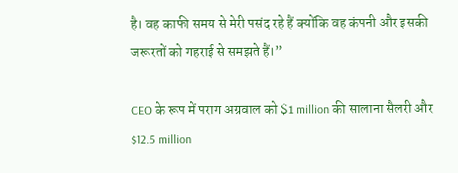है। वह काफी समय से मेरी पसंद रहे हैं क्योंकि वह कंपनी और इसकी जरूरतों को गहराई से समझते हैं।”

CEO के रूप में पराग अग्रवाल को $1 million की सालाना सैलरी और $12.5 million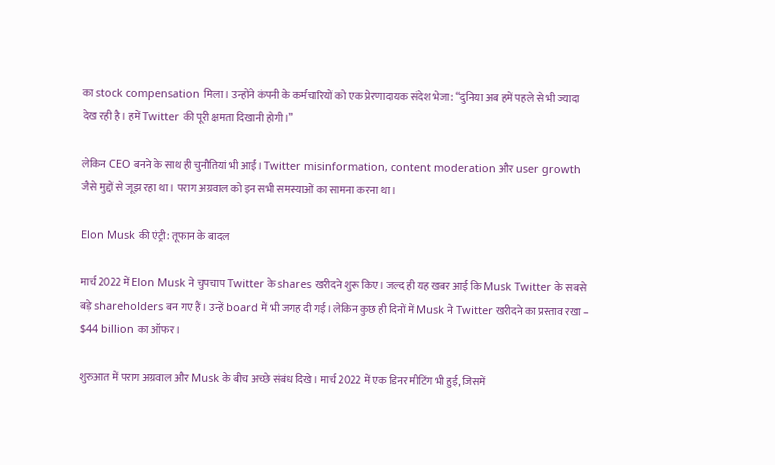का stock compensation मिला। उन्होंने कंपनी के कर्मचारियों को एक प्रेरणादायक संदेश भेजा: “दुनिया अब हमें पहले से भी ज्यादा देख रही है। हमें Twitter की पूरी क्षमता दिखानी होगी।”

लेकिन CEO बनने के साथ ही चुनौतियां भी आईं। Twitter misinformation, content moderation और user growth जैसे मुद्दों से जूझ रहा था। पराग अग्रवाल को इन सभी समस्याओं का सामना करना था।

Elon Musk की एंट्री: तूफान के बादल

मार्च 2022 में Elon Musk ने चुपचाप Twitter के shares खरीदने शुरू किए। जल्द ही यह खबर आई कि Musk Twitter के सबसे बड़े shareholders बन गए हैं। उन्हें board में भी जगह दी गई। लेकिन कुछ ही दिनों में Musk ने Twitter खरीदने का प्रस्ताव रखा – $44 billion का ऑफर।

शुरुआत में पराग अग्रवाल और Musk के बीच अच्छे संबंध दिखे। मार्च 2022 में एक डिनर मीटिंग भी हुई, जिसमें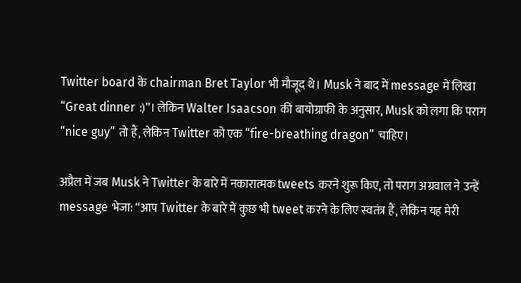Twitter board के chairman Bret Taylor भी मौजूद थे। Musk ने बाद में message में लिखा “Great dinner :)”। लेकिन Walter Isaacson की बायोग्राफी के अनुसार, Musk को लगा कि पराग “nice guy” तो हैं, लेकिन Twitter को एक “fire-breathing dragon” चाहिए।

अप्रैल में जब Musk ने Twitter के बारे में नकारात्मक tweets करने शुरू किए, तो पराग अग्रवाल ने उन्हें message भेजा: “आप Twitter के बारे में कुछ भी tweet करने के लिए स्वतंत्र हैं, लेकिन यह मेरी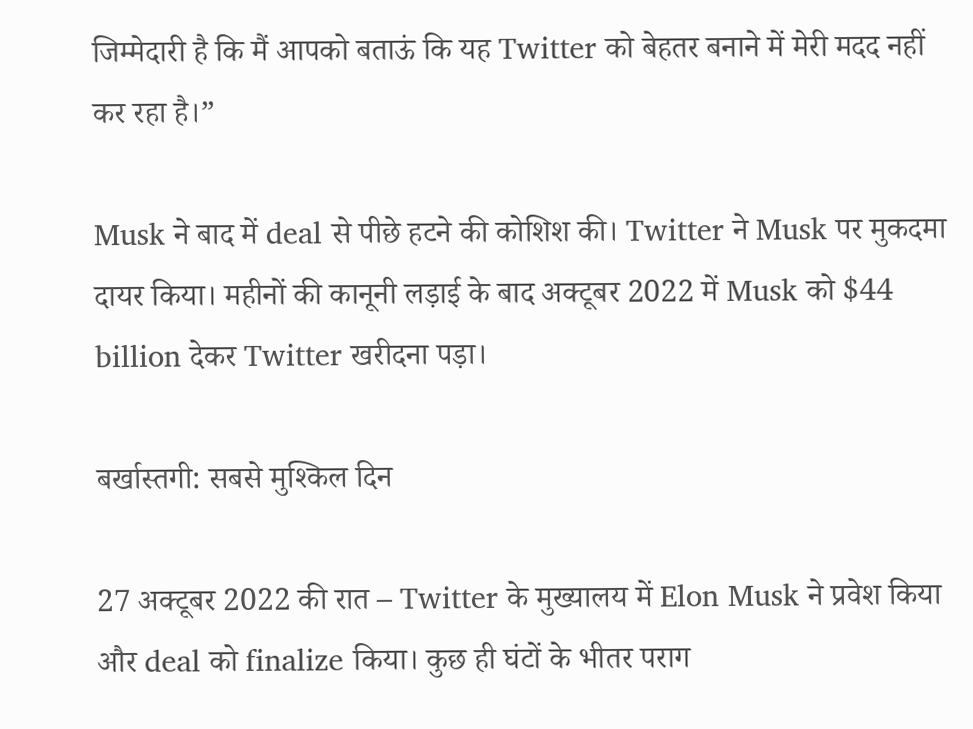जिम्मेदारी है कि मैं आपको बताऊं कि यह Twitter को बेहतर बनाने में मेरी मदद नहीं कर रहा है।”

Musk ने बाद में deal से पीछे हटने की कोशिश की। Twitter ने Musk पर मुकदमा दायर किया। महीनों की कानूनी लड़ाई के बाद अक्टूबर 2022 में Musk को $44 billion देकर Twitter खरीदना पड़ा।

बर्खास्तगी: सबसे मुश्किल दिन

27 अक्टूबर 2022 की रात – Twitter के मुख्यालय में Elon Musk ने प्रवेश किया और deal को finalize किया। कुछ ही घंटों के भीतर पराग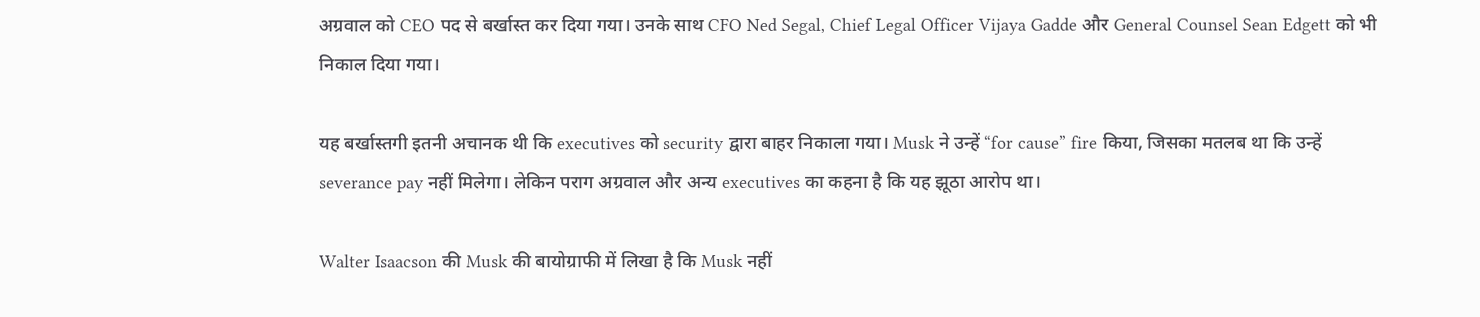अग्रवाल को CEO पद से बर्खास्त कर दिया गया। उनके साथ CFO Ned Segal, Chief Legal Officer Vijaya Gadde और General Counsel Sean Edgett को भी निकाल दिया गया।

यह बर्खास्तगी इतनी अचानक थी कि executives को security द्वारा बाहर निकाला गया। Musk ने उन्हें “for cause” fire किया, जिसका मतलब था कि उन्हें severance pay नहीं मिलेगा। लेकिन पराग अग्रवाल और अन्य executives का कहना है कि यह झूठा आरोप था।

Walter Isaacson की Musk की बायोग्राफी में लिखा है कि Musk नहीं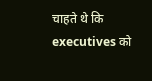चाहते थे कि executives को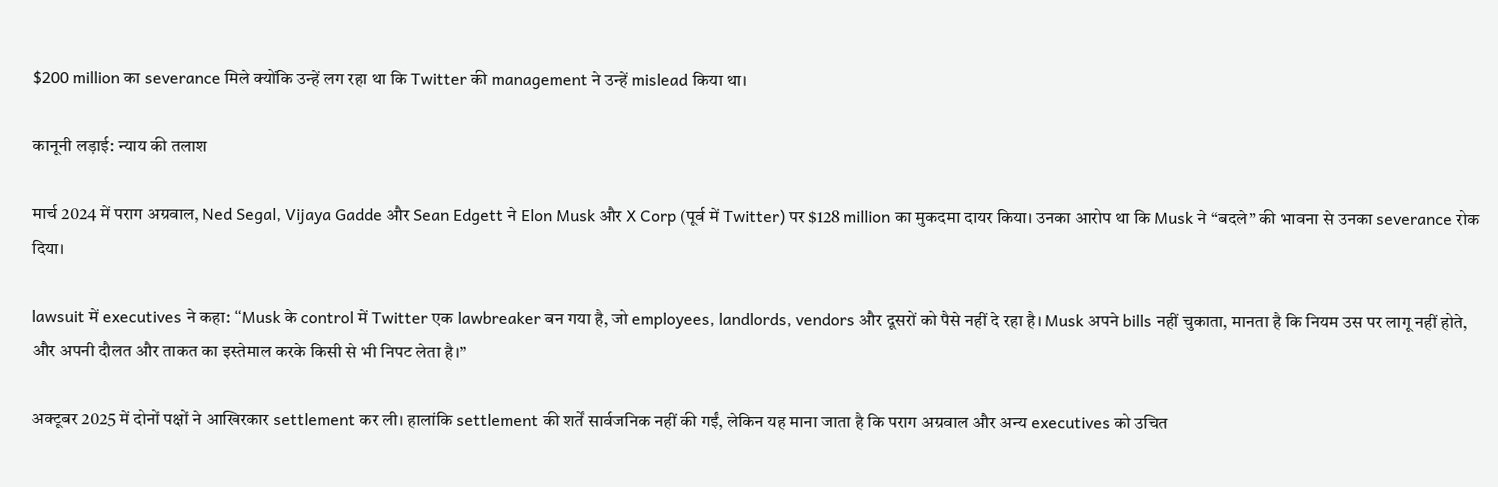$200 million का severance मिले क्योंकि उन्हें लग रहा था कि Twitter की management ने उन्हें mislead किया था।

कानूनी लड़ाई: न्याय की तलाश

मार्च 2024 में पराग अग्रवाल, Ned Segal, Vijaya Gadde और Sean Edgett ने Elon Musk और X Corp (पूर्व में Twitter) पर $128 million का मुकदमा दायर किया। उनका आरोप था कि Musk ने “बदले” की भावना से उनका severance रोक दिया।

lawsuit में executives ने कहा: “Musk के control में Twitter एक lawbreaker बन गया है, जो employees, landlords, vendors और दूसरों को पैसे नहीं दे रहा है। Musk अपने bills नहीं चुकाता, मानता है कि नियम उस पर लागू नहीं होते, और अपनी दौलत और ताकत का इस्तेमाल करके किसी से भी निपट लेता है।”

अक्टूबर 2025 में दोनों पक्षों ने आखिरकार settlement कर ली। हालांकि settlement की शर्तें सार्वजनिक नहीं की गईं, लेकिन यह माना जाता है कि पराग अग्रवाल और अन्य executives को उचित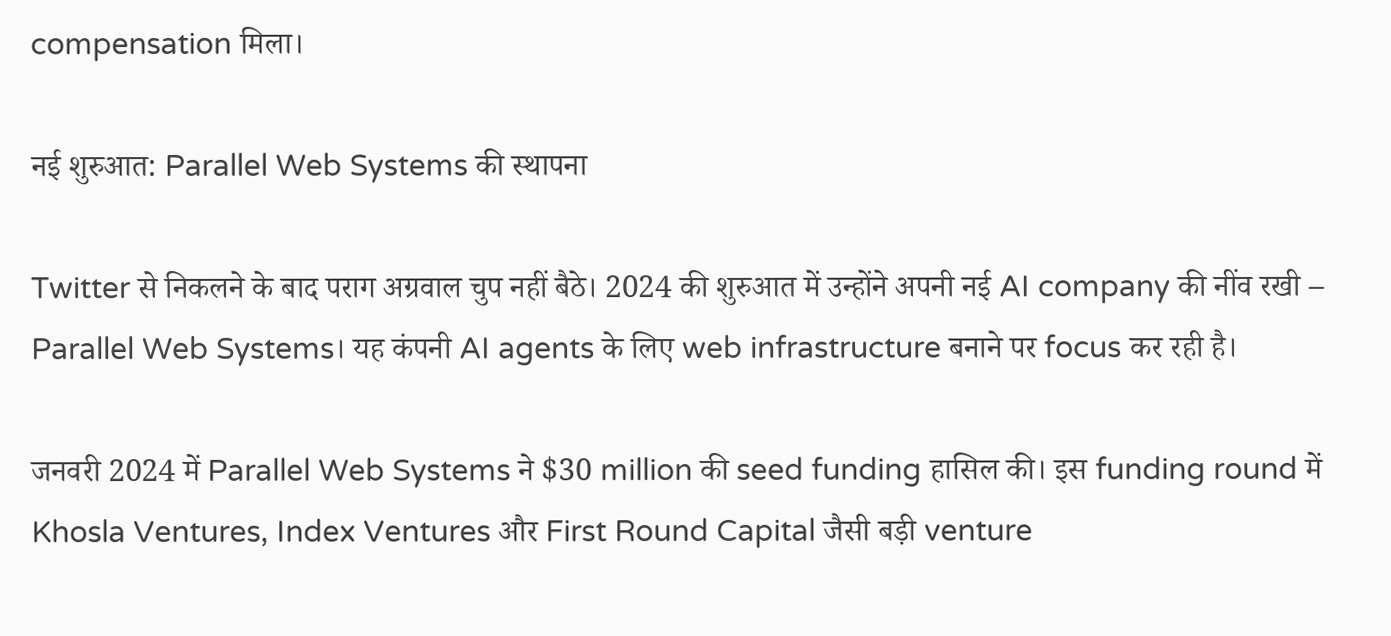compensation मिला।

नई शुरुआत: Parallel Web Systems की स्थापना

Twitter से निकलने के बाद पराग अग्रवाल चुप नहीं बैठे। 2024 की शुरुआत में उन्होंने अपनी नई AI company की नींव रखी – Parallel Web Systems। यह कंपनी AI agents के लिए web infrastructure बनाने पर focus कर रही है।

जनवरी 2024 में Parallel Web Systems ने $30 million की seed funding हासिल की। इस funding round में Khosla Ventures, Index Ventures और First Round Capital जैसी बड़ी venture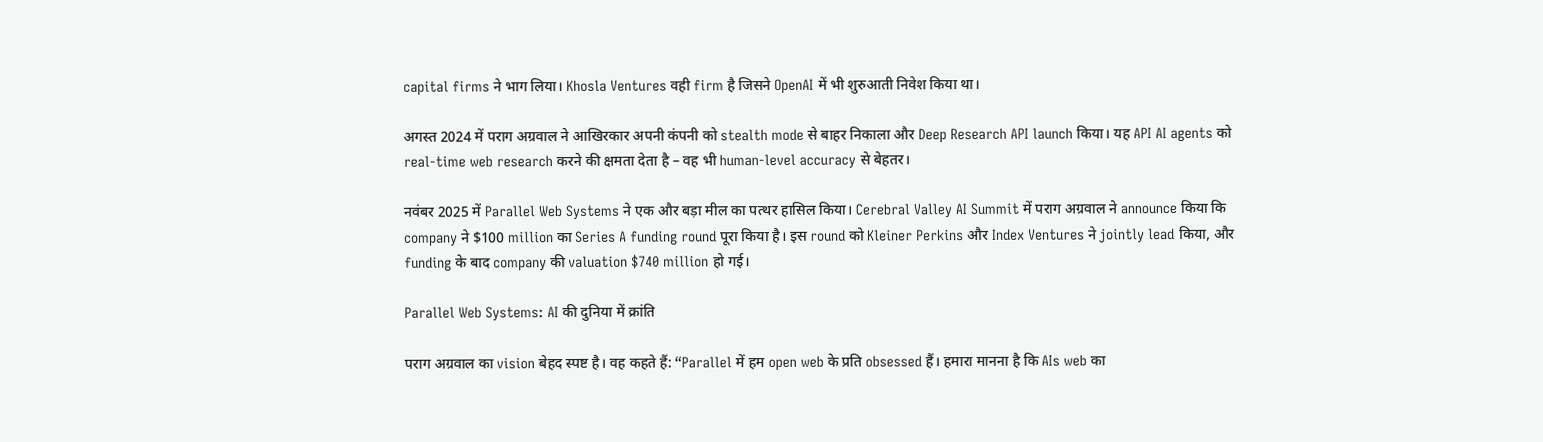capital firms ने भाग लिया। Khosla Ventures वही firm है जिसने OpenAI में भी शुरुआती निवेश किया था।

अगस्त 2024 में पराग अग्रवाल ने आखिरकार अपनी कंपनी को stealth mode से बाहर निकाला और Deep Research API launch किया। यह API AI agents को real-time web research करने की क्षमता देता है – वह भी human-level accuracy से बेहतर।

नवंबर 2025 में Parallel Web Systems ने एक और बड़ा मील का पत्थर हासिल किया। Cerebral Valley AI Summit में पराग अग्रवाल ने announce किया कि company ने $100 million का Series A funding round पूरा किया है। इस round को Kleiner Perkins और Index Ventures ने jointly lead किया, और funding के बाद company की valuation $740 million हो गई।

Parallel Web Systems: AI की दुनिया में क्रांति

पराग अग्रवाल का vision बेहद स्पष्ट है। वह कहते हैं: “Parallel में हम open web के प्रति obsessed हैं। हमारा मानना है कि AIs web का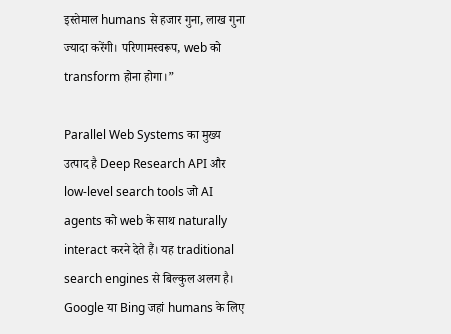इस्तेमाल humans से हजार गुना, लाख गुना ज्यादा करेंगी। परिणामस्वरूप, web को transform होना होगा।”

Parallel Web Systems का मुख्य उत्पाद है Deep Research API और low-level search tools जो AI agents को web के साथ naturally interact करने देते हैं। यह traditional search engines से बिल्कुल अलग है। Google या Bing जहां humans के लिए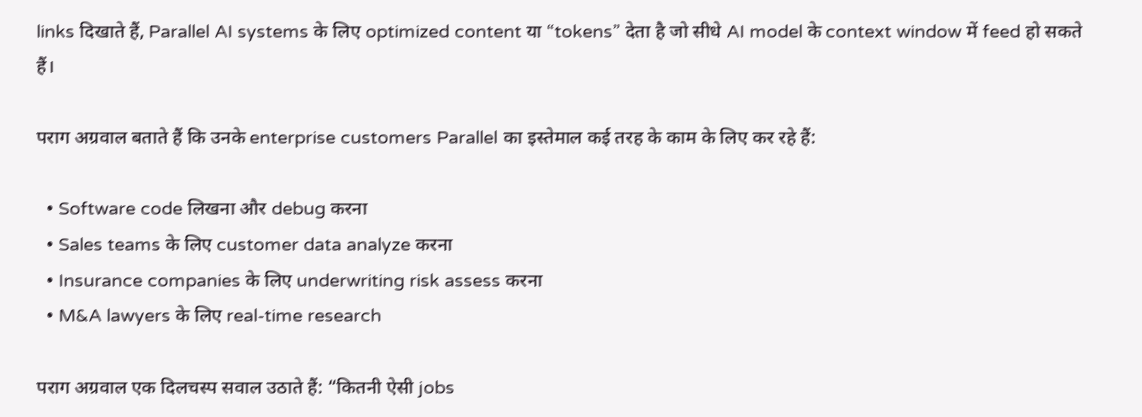links दिखाते हैं, Parallel AI systems के लिए optimized content या “tokens” देता है जो सीधे AI model के context window में feed हो सकते हैं।

पराग अग्रवाल बताते हैं कि उनके enterprise customers Parallel का इस्तेमाल कई तरह के काम के लिए कर रहे हैं:

  • Software code लिखना और debug करना
  • Sales teams के लिए customer data analyze करना
  • Insurance companies के लिए underwriting risk assess करना
  • M&A lawyers के लिए real-time research

पराग अग्रवाल एक दिलचस्प सवाल उठाते हैं: “कितनी ऐसी jobs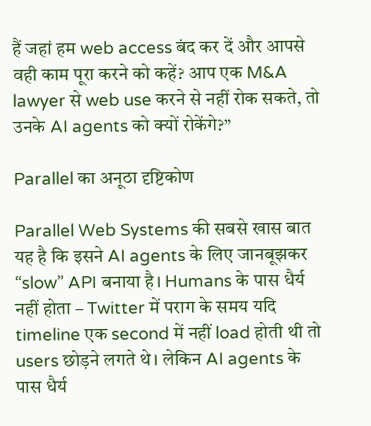हैं जहां हम web access बंद कर दें और आपसे वही काम पूरा करने को कहें? आप एक M&A lawyer से web use करने से नहीं रोक सकते, तो उनके AI agents को क्यों रोकेंगे?”

Parallel का अनूठा दृष्टिकोण

Parallel Web Systems की सबसे खास बात यह है कि इसने AI agents के लिए जानबूझकर “slow” API बनाया है। Humans के पास धैर्य नहीं होता – Twitter में पराग के समय यदि timeline एक second में नहीं load होती थी तो users छोड़ने लगते थे। लेकिन AI agents के पास धैर्य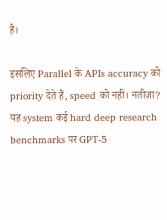है।

इसलिए Parallel के APIs accuracy को priority देते हैं, speed को नहीं। नतीजा? यह system कई hard deep research benchmarks पर GPT-5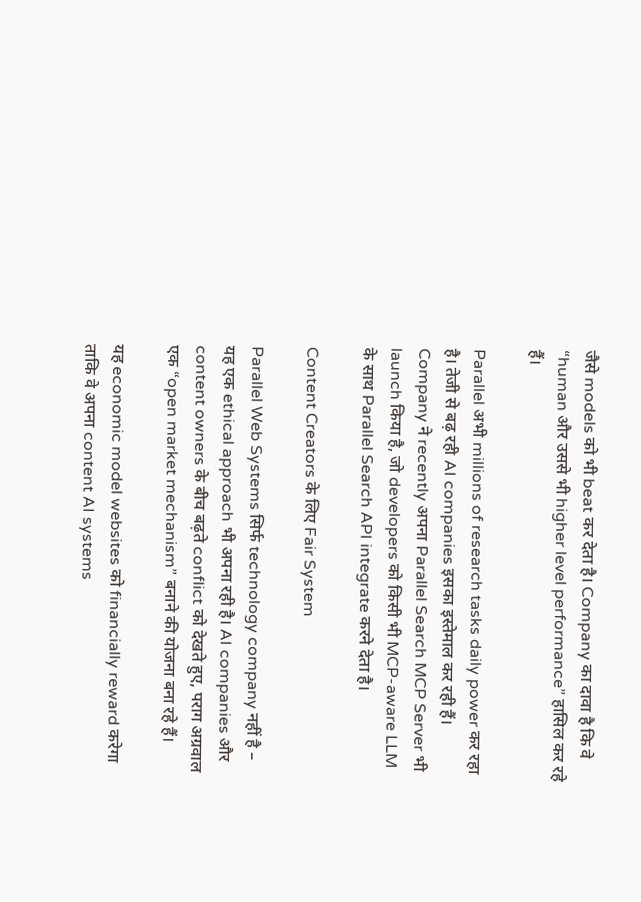जैसे models को भी beat कर देता है। Company का दावा है कि वे “human और उससे भी higher level performance” हासिल कर रहे हैं।

Parallel अभी millions of research tasks daily power कर रहा है। तेजी से बढ़ रही AI companies इसका इस्तेमाल कर रही हैं। Company ने recently अपना Parallel Search MCP Server भी launch किया है, जो developers को किसी भी MCP-aware LLM के साथ Parallel Search API integrate करने देता है।

Content Creators के लिए Fair System

Parallel Web Systems सिर्फ technology company नहीं है – यह एक ethical approach भी अपना रही है। AI companies और content owners के बीच बढ़ते conflict को देखते हुए, पराग अग्रवाल एक “open market mechanism” बनाने की योजना बना रहे हैं।

यह economic model websites को financially reward करेगा ताकि वे अपना content AI systems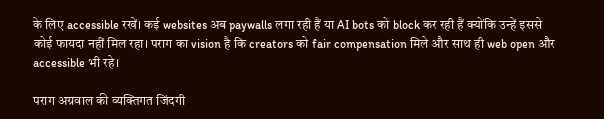के लिए accessible रखें। कई websites अब paywalls लगा रही हैं या AI bots को block कर रही हैं क्योंकि उन्हें इससे कोई फायदा नहीं मिल रहा। पराग का vision है कि creators को fair compensation मिले और साथ ही web open और accessible भी रहे।

पराग अग्रवाल की व्यक्तिगत जिंदगी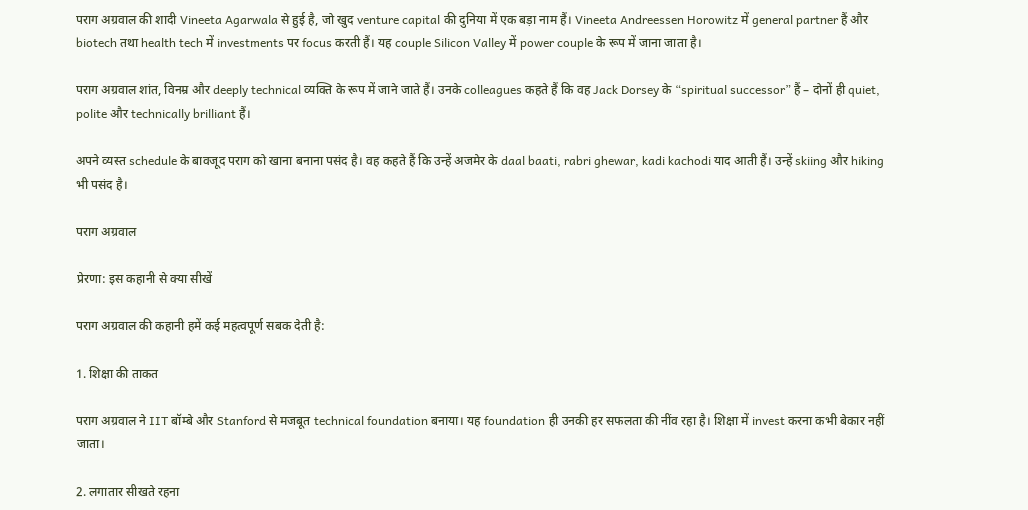पराग अग्रवाल की शादी Vineeta Agarwala से हुई है, जो खुद venture capital की दुनिया में एक बड़ा नाम हैं। Vineeta Andreessen Horowitz में general partner हैं और biotech तथा health tech में investments पर focus करती हैं। यह couple Silicon Valley में power couple के रूप में जाना जाता है।

पराग अग्रवाल शांत, विनम्र और deeply technical व्यक्ति के रूप में जाने जाते हैं। उनके colleagues कहते हैं कि वह Jack Dorsey के “spiritual successor” हैं – दोनों ही quiet, polite और technically brilliant हैं।

अपने व्यस्त schedule के बावजूद पराग को खाना बनाना पसंद है। वह कहते हैं कि उन्हें अजमेर के daal baati, rabri ghewar, kadi kachodi याद आती हैं। उन्हें skiing और hiking भी पसंद है।

पराग अग्रवाल

प्रेरणा: इस कहानी से क्या सीखें

पराग अग्रवाल की कहानी हमें कई महत्वपूर्ण सबक देती है:

1. शिक्षा की ताकत

पराग अग्रवाल ने IIT बॉम्बे और Stanford से मजबूत technical foundation बनाया। यह foundation ही उनकी हर सफलता की नींव रहा है। शिक्षा में invest करना कभी बेकार नहीं जाता।

2. लगातार सीखते रहना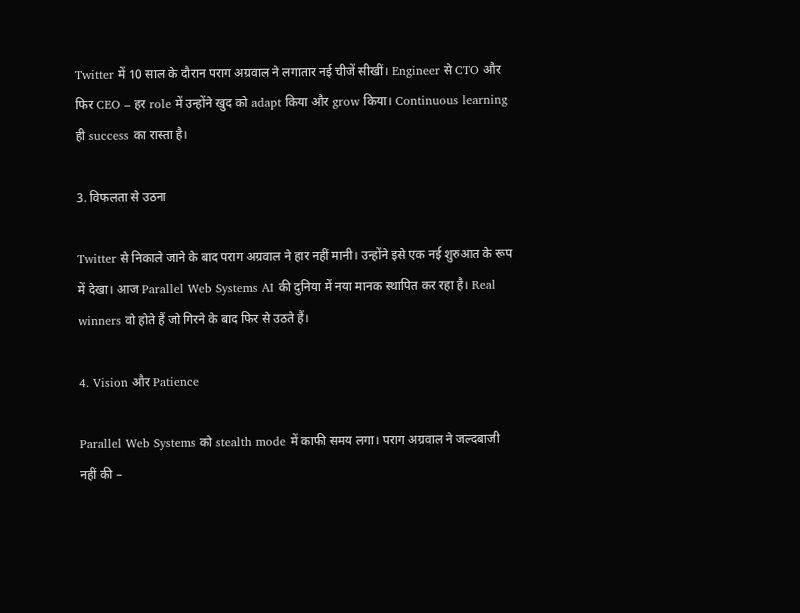Twitter में 10 साल के दौरान पराग अग्रवाल ने लगातार नई चीजें सीखीं। Engineer से CTO और फिर CEO – हर role में उन्होंने खुद को adapt किया और grow किया। Continuous learning ही success का रास्ता है।

3. विफलता से उठना

Twitter से निकाले जाने के बाद पराग अग्रवाल ने हार नहीं मानी। उन्होंने इसे एक नई शुरुआत के रूप में देखा। आज Parallel Web Systems AI की दुनिया में नया मानक स्थापित कर रहा है। Real winners वो होते हैं जो गिरने के बाद फिर से उठते हैं।

4. Vision और Patience

Parallel Web Systems को stealth mode में काफी समय लगा। पराग अग्रवाल ने जल्दबाजी नहीं की –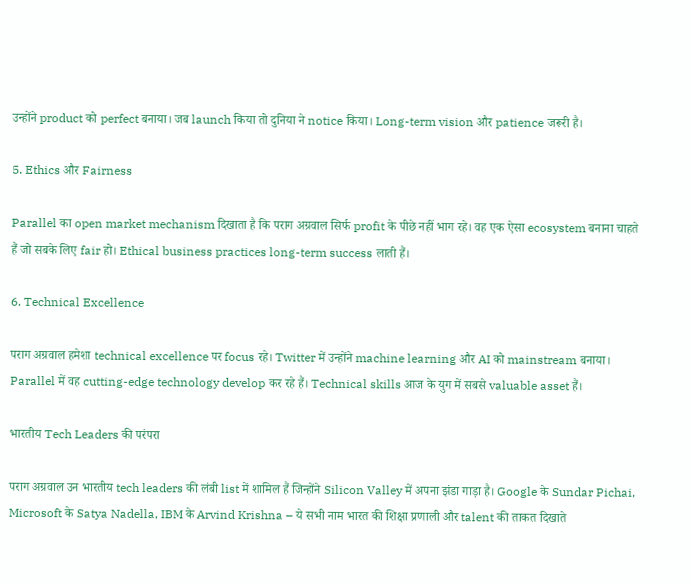उन्होंने product को perfect बनाया। जब launch किया तो दुनिया ने notice किया। Long-term vision और patience जरूरी है।

5. Ethics और Fairness

Parallel का open market mechanism दिखाता है कि पराग अग्रवाल सिर्फ profit के पीछे नहीं भाग रहे। वह एक ऐसा ecosystem बनाना चाहते हैं जो सबके लिए fair हो। Ethical business practices long-term success लाती हैं।

6. Technical Excellence

पराग अग्रवाल हमेशा technical excellence पर focus रहे। Twitter में उन्होंने machine learning और AI को mainstream बनाया। Parallel में वह cutting-edge technology develop कर रहे हैं। Technical skills आज के युग में सबसे valuable asset हैं।

भारतीय Tech Leaders की परंपरा

पराग अग्रवाल उन भारतीय tech leaders की लंबी list में शामिल हैं जिन्होंने Silicon Valley में अपना झंडा गाड़ा है। Google के Sundar Pichai, Microsoft के Satya Nadella, IBM के Arvind Krishna – ये सभी नाम भारत की शिक्षा प्रणाली और talent की ताकत दिखाते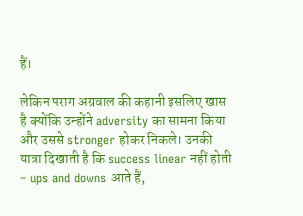हैं।

लेकिन पराग अग्रवाल की कहानी इसलिए खास है क्योंकि उन्होंने adversity का सामना किया और उससे stronger होकर निकले। उनकी यात्रा दिखाती है कि success linear नहीं होती – ups and downs आते हैं,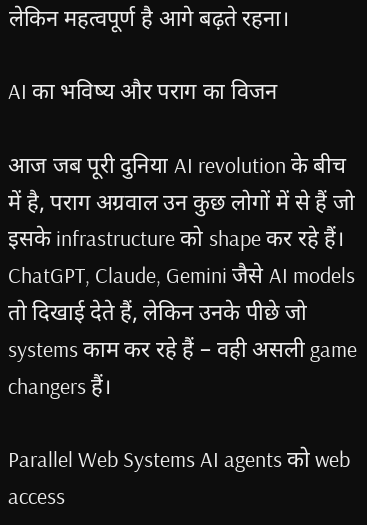लेकिन महत्वपूर्ण है आगे बढ़ते रहना।

AI का भविष्य और पराग का विजन

आज जब पूरी दुनिया AI revolution के बीच में है, पराग अग्रवाल उन कुछ लोगों में से हैं जो इसके infrastructure को shape कर रहे हैं। ChatGPT, Claude, Gemini जैसे AI models तो दिखाई देते हैं, लेकिन उनके पीछे जो systems काम कर रहे हैं – वही असली game changers हैं।

Parallel Web Systems AI agents को web access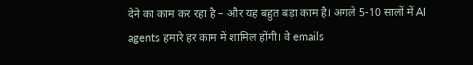देने का काम कर रहा है – और यह बहुत बड़ा काम है। अगले 5-10 सालों में AI agents हमारे हर काम में शामिल होंगी। वे emails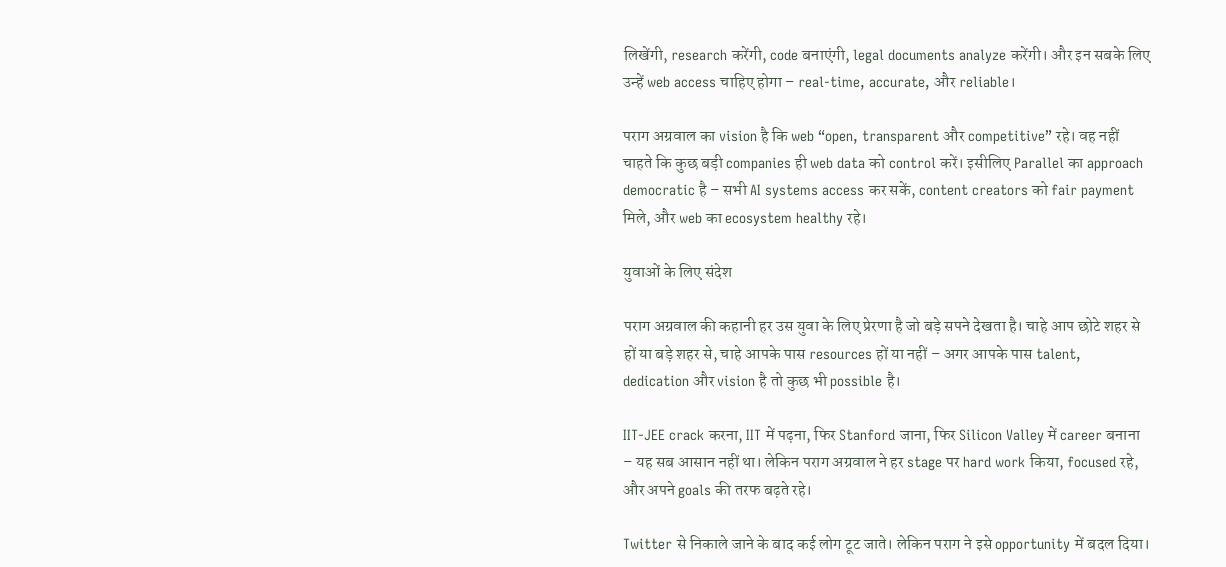लिखेंगी, research करेंगी, code बनाएंगी, legal documents analyze करेंगी। और इन सबके लिए उन्हें web access चाहिए होगा – real-time, accurate, और reliable।

पराग अग्रवाल का vision है कि web “open, transparent और competitive” रहे। वह नहीं चाहते कि कुछ बड़ी companies ही web data को control करें। इसीलिए Parallel का approach democratic है – सभी AI systems access कर सकें, content creators को fair payment मिले, और web का ecosystem healthy रहे।

युवाओं के लिए संदेश

पराग अग्रवाल की कहानी हर उस युवा के लिए प्रेरणा है जो बड़े सपने देखता है। चाहे आप छोटे शहर से हों या बड़े शहर से, चाहे आपके पास resources हों या नहीं – अगर आपके पास talent, dedication और vision है तो कुछ भी possible है।

IIT-JEE crack करना, IIT में पढ़ना, फिर Stanford जाना, फिर Silicon Valley में career बनाना – यह सब आसान नहीं था। लेकिन पराग अग्रवाल ने हर stage पर hard work किया, focused रहे, और अपने goals की तरफ बढ़ते रहे।

Twitter से निकाले जाने के बाद कई लोग टूट जाते। लेकिन पराग ने इसे opportunity में बदल दिया।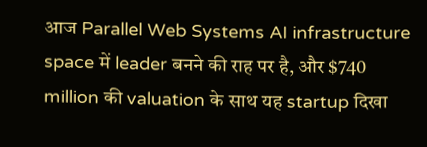आज Parallel Web Systems AI infrastructure space में leader बनने की राह पर है, और $740 million की valuation के साथ यह startup दिखा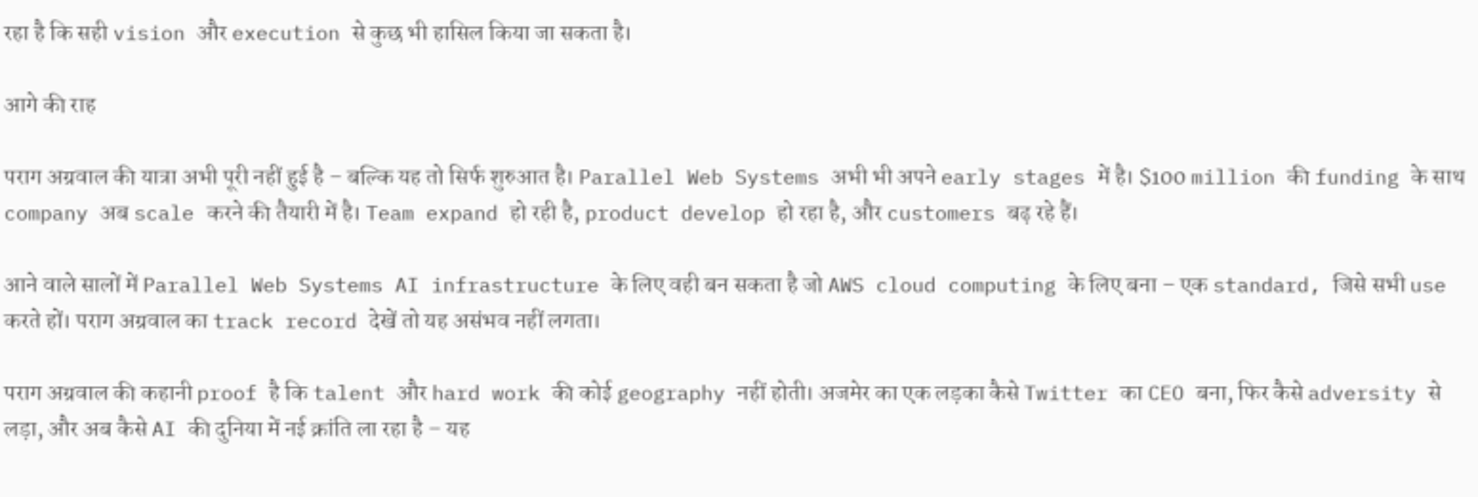रहा है कि सही vision और execution से कुछ भी हासिल किया जा सकता है।

आगे की राह

पराग अग्रवाल की यात्रा अभी पूरी नहीं हुई है – बल्कि यह तो सिर्फ शुरुआत है। Parallel Web Systems अभी भी अपने early stages में है। $100 million की funding के साथ company अब scale करने की तैयारी में है। Team expand हो रही है, product develop हो रहा है, और customers बढ़ रहे हैं।

आने वाले सालों में Parallel Web Systems AI infrastructure के लिए वही बन सकता है जो AWS cloud computing के लिए बना – एक standard, जिसे सभी use करते हों। पराग अग्रवाल का track record देखें तो यह असंभव नहीं लगता।

पराग अग्रवाल की कहानी proof है कि talent और hard work की कोई geography नहीं होती। अजमेर का एक लड़का कैसे Twitter का CEO बना, फिर कैसे adversity से लड़ा, और अब कैसे AI की दुनिया में नई क्रांति ला रहा है – यह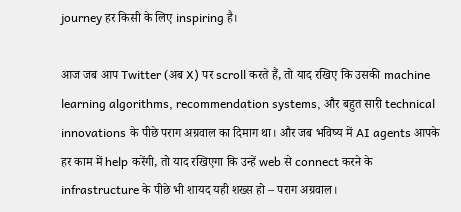journey हर किसी के लिए inspiring है।

आज जब आप Twitter (अब X) पर scroll करते हैं, तो याद रखिए कि उसकी machine learning algorithms, recommendation systems, और बहुत सारी technical innovations के पीछे पराग अग्रवाल का दिमाग था। और जब भविष्य में AI agents आपके हर काम में help करेंगी, तो याद रखिएगा कि उन्हें web से connect करने के infrastructure के पीछे भी शायद यही शख्स हो – पराग अग्रवाल।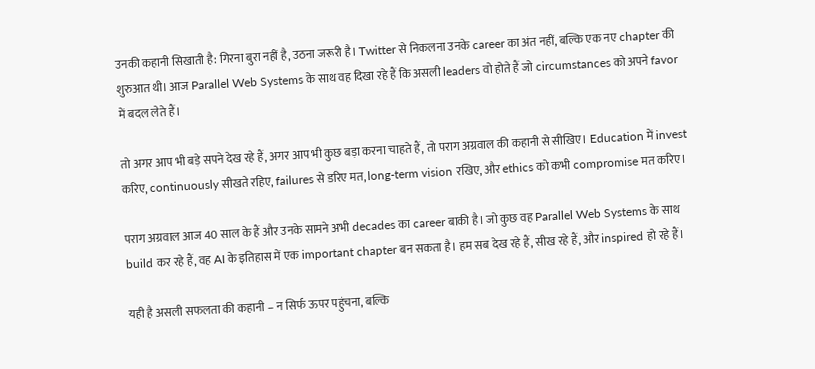उनकी कहानी सिखाती है: गिरना बुरा नहीं है, उठना जरूरी है। Twitter से निकलना उनके career का अंत नहीं, बल्कि एक नए chapter की शुरुआत थी। आज Parallel Web Systems के साथ वह दिखा रहे हैं कि असली leaders वो होते हैं जो circumstances को अपने favor में बदल लेते हैं।

तो अगर आप भी बड़े सपने देख रहे हैं, अगर आप भी कुछ बड़ा करना चाहते हैं, तो पराग अग्रवाल की कहानी से सीखिए। Education में invest करिए, continuously सीखते रहिए, failures से डरिए मत, long-term vision रखिए, और ethics को कभी compromise मत करिए।

पराग अग्रवाल आज 40 साल के हैं और उनके सामने अभी decades का career बाकी है। जो कुछ वह Parallel Web Systems के साथ build कर रहे हैं, वह AI के इतिहास में एक important chapter बन सकता है। हम सब देख रहे हैं, सीख रहे हैं, और inspired हो रहे हैं।

यही है असली सफलता की कहानी – न सिर्फ ऊपर पहुंचना, बल्कि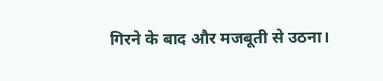गिरने के बाद और मजबूती से उठना।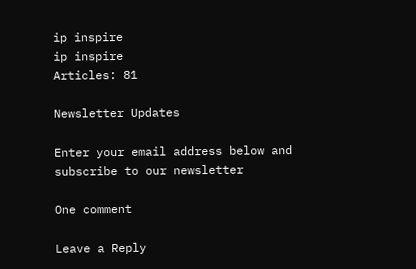ip inspire
ip inspire
Articles: 81

Newsletter Updates

Enter your email address below and subscribe to our newsletter

One comment

Leave a Reply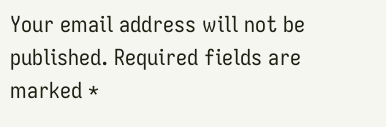Your email address will not be published. Required fields are marked *